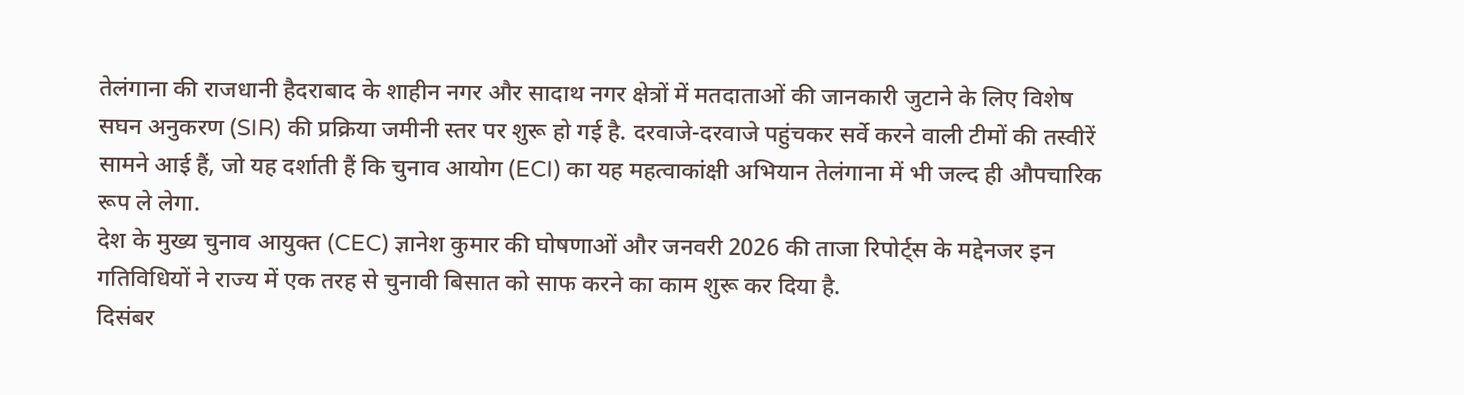तेलंगाना की राजधानी हैदराबाद के शाहीन नगर और सादाथ नगर क्षेत्रों में मतदाताओं की जानकारी जुटाने के लिए विशेष सघन अनुकरण (SIR) की प्रक्रिया जमीनी स्तर पर शुरू हो गई है. दरवाजे-दरवाजे पहुंचकर सर्वे करने वाली टीमों की तस्वीरें सामने आई हैं, जो यह दर्शाती हैं कि चुनाव आयोग (ECI) का यह महत्वाकांक्षी अभियान तेलंगाना में भी जल्द ही औपचारिक रूप ले लेगा.
देश के मुख्य चुनाव आयुक्त (CEC) ज्ञानेश कुमार की घोषणाओं और जनवरी 2026 की ताजा रिपोर्ट्स के मद्देनजर इन गतिविधियों ने राज्य में एक तरह से चुनावी बिसात को साफ करने का काम शुरू कर दिया है.
दिसंबर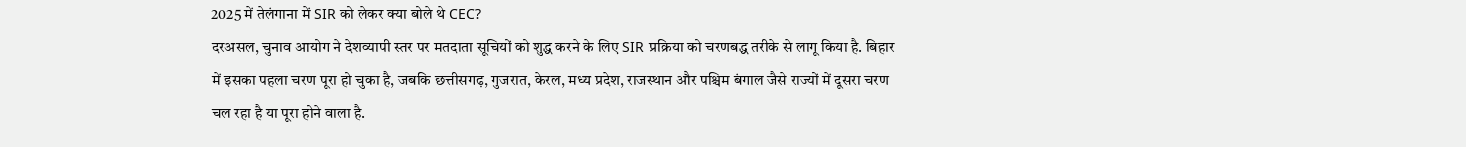2025 में तेलंगाना में SIR को लेकर क्या बोले थे CEC?
दरअसल, चुनाव आयोग ने देशव्यापी स्तर पर मतदाता सूचियों को शुद्ध करने के लिए SIR प्रक्रिया को चरणबद्ध तरीके से लागू किया है. बिहार में इसका पहला चरण पूरा हो चुका है, जबकि छत्तीसगढ़, गुजरात, केरल, मध्य प्रदेश, राजस्थान और पश्चिम बंगाल जैसे राज्यों में दूसरा चरण चल रहा है या पूरा होने वाला है.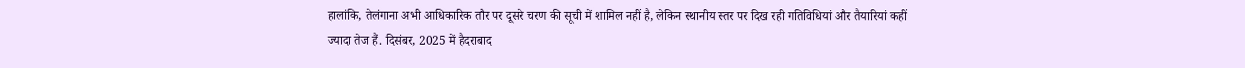हालांकि, तेलंगाना अभी आधिकारिक तौर पर दूसरे चरण की सूची में शामिल नहीं है, लेकिन स्थानीय स्तर पर दिख रही गतिविधियां और तैयारियां कहीं ज्यादा तेज हैं. दिसंबर, 2025 में हैदराबाद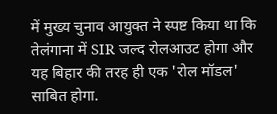में मुख्य चुनाव आयुक्त ने स्पष्ट किया था कि तेलंगाना में SIR जल्द रोलआउट होगा और यह बिहार की तरह ही एक 'रोल मॉडल' साबित होगा.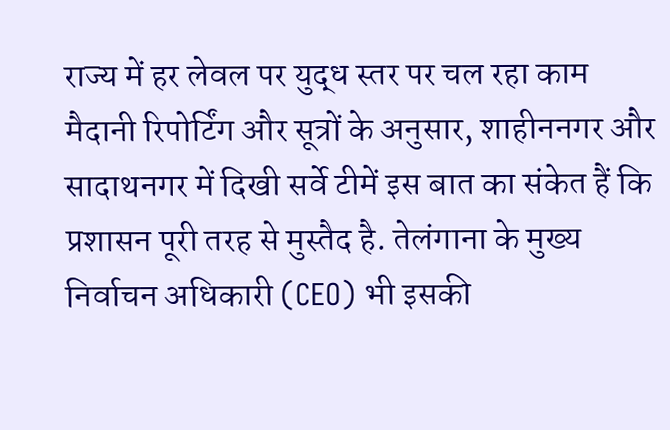राज्य में हर लेवल पर युद्ध स्तर पर चल रहा काम
मैदानी रिपोर्टिंग और सूत्रों के अनुसार, शाहीननगर और सादाथनगर में दिखी सर्वे टीमें इस बात का संकेत हैं कि प्रशासन पूरी तरह से मुस्तैद है. तेलंगाना के मुख्य निर्वाचन अधिकारी (CEO) भी इसकी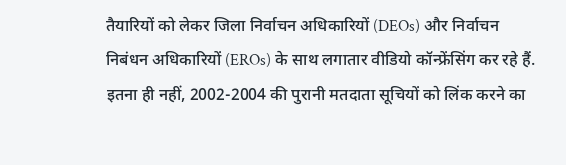तैयारियों को लेकर जिला निर्वाचन अधिकारियों (DEOs) और निर्वाचन निबंधन अधिकारियों (EROs) के साथ लगातार वीडियो कॉन्फ्रेंसिंग कर रहे हैं. इतना ही नहीं, 2002-2004 की पुरानी मतदाता सूचियों को लिंक करने का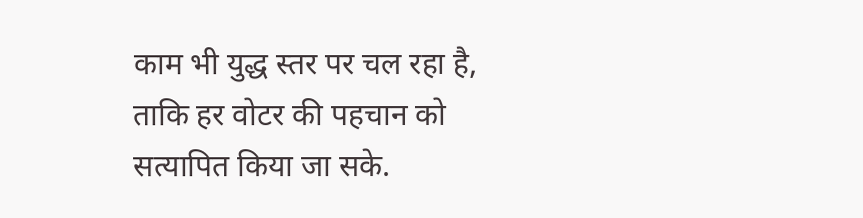काम भी युद्ध स्तर पर चल रहा है, ताकि हर वोटर की पहचान को सत्यापित किया जा सके.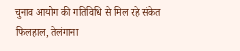चुनाव आयोग की गतिविधि से मिल रहे संकेत
फिलहाल, तेलंगाना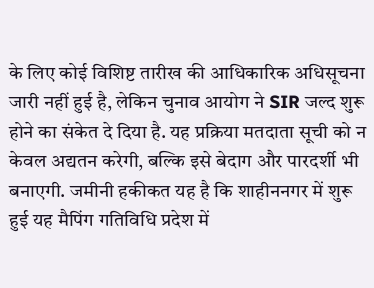के लिए कोई विशिष्ट तारीख की आधिकारिक अधिसूचना जारी नहीं हुई है, लेकिन चुनाव आयोग ने SIR जल्द शुरू होने का संकेत दे दिया है. यह प्रक्रिया मतदाता सूची को न केवल अद्यतन करेगी, बल्कि इसे बेदाग और पारदर्शी भी बनाएगी. जमीनी हकीकत यह है कि शाहीननगर में शुरू हुई यह मैपिंग गतिविधि प्रदेश में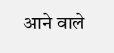आने वाले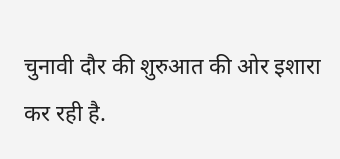चुनावी दौर की शुरुआत की ओर इशारा कर रही है.